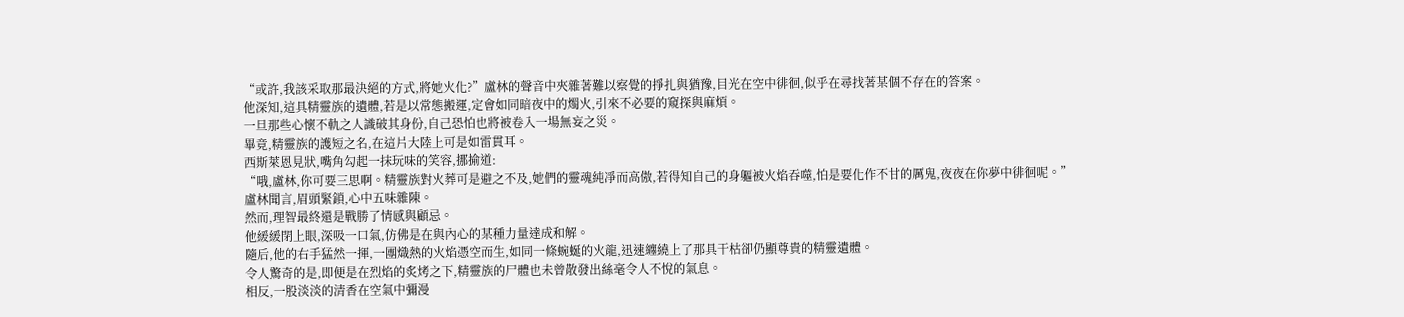“或許,我該采取那最決絕的方式,將她火化?”盧林的聲音中夾雜著難以察覺的掙扎與猶豫,目光在空中徘徊,似乎在尋找著某個不存在的答案。
他深知,這具精靈族的遺體,若是以常態搬運,定會如同暗夜中的燭火,引來不必要的窺探與麻煩。
一旦那些心懷不軌之人識破其身份,自己恐怕也將被卷入一場無妄之災。
畢竟,精靈族的護短之名,在這片大陸上可是如雷貫耳。
西斯萊恩見狀,嘴角勾起一抹玩味的笑容,挪揄道:
“哦,盧林,你可要三思啊。精靈族對火葬可是避之不及,她們的靈魂純凈而高傲,若得知自己的身軀被火焰吞噬,怕是要化作不甘的厲鬼,夜夜在你夢中徘徊呢。”
盧林聞言,眉頭緊鎖,心中五味雜陳。
然而,理智最終還是戰勝了情感與顧忌。
他緩緩閉上眼,深吸一口氣,仿佛是在與內心的某種力量達成和解。
隨后,他的右手猛然一揮,一團熾熱的火焰憑空而生,如同一條蜿蜒的火龍,迅速纏繞上了那具干枯卻仍顯尊貴的精靈遺體。
令人驚奇的是,即便是在烈焰的炙烤之下,精靈族的尸體也未曾散發出絲毫令人不悅的氣息。
相反,一股淡淡的清香在空氣中彌漫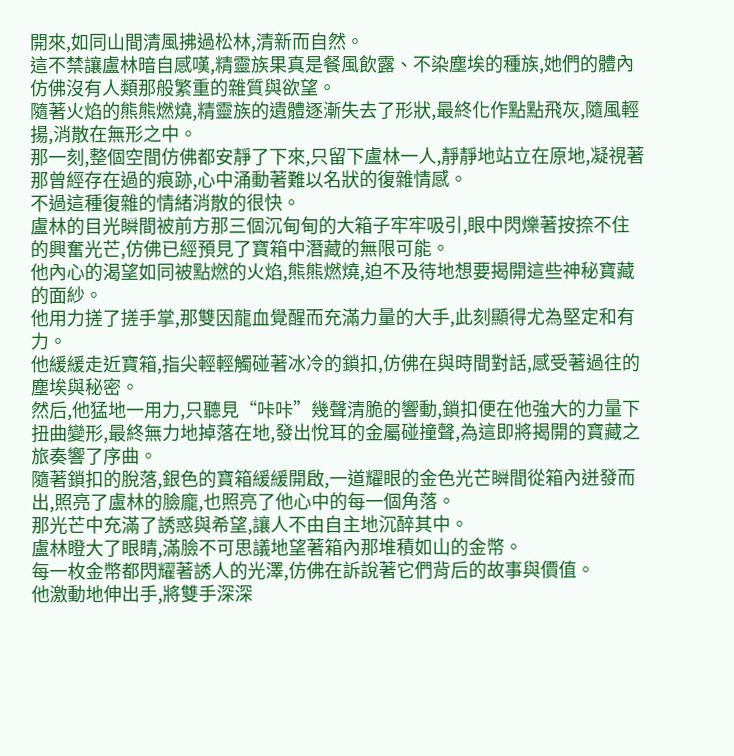開來,如同山間清風拂過松林,清新而自然。
這不禁讓盧林暗自感嘆,精靈族果真是餐風飲露、不染塵埃的種族,她們的體內仿佛沒有人類那般繁重的雜質與欲望。
隨著火焰的熊熊燃燒,精靈族的遺體逐漸失去了形狀,最終化作點點飛灰,隨風輕揚,消散在無形之中。
那一刻,整個空間仿佛都安靜了下來,只留下盧林一人,靜靜地站立在原地,凝視著那曾經存在過的痕跡,心中涌動著難以名狀的復雜情感。
不過這種復雜的情緒消散的很快。
盧林的目光瞬間被前方那三個沉甸甸的大箱子牢牢吸引,眼中閃爍著按捺不住的興奮光芒,仿佛已經預見了寶箱中潛藏的無限可能。
他內心的渴望如同被點燃的火焰,熊熊燃燒,迫不及待地想要揭開這些神秘寶藏的面紗。
他用力搓了搓手掌,那雙因龍血覺醒而充滿力量的大手,此刻顯得尤為堅定和有力。
他緩緩走近寶箱,指尖輕輕觸碰著冰冷的鎖扣,仿佛在與時間對話,感受著過往的塵埃與秘密。
然后,他猛地一用力,只聽見“咔咔”幾聲清脆的響動,鎖扣便在他強大的力量下扭曲變形,最終無力地掉落在地,發出悅耳的金屬碰撞聲,為這即將揭開的寶藏之旅奏響了序曲。
隨著鎖扣的脫落,銀色的寶箱緩緩開啟,一道耀眼的金色光芒瞬間從箱內迸發而出,照亮了盧林的臉龐,也照亮了他心中的每一個角落。
那光芒中充滿了誘惑與希望,讓人不由自主地沉醉其中。
盧林瞪大了眼睛,滿臉不可思議地望著箱內那堆積如山的金幣。
每一枚金幣都閃耀著誘人的光澤,仿佛在訴說著它們背后的故事與價值。
他激動地伸出手,將雙手深深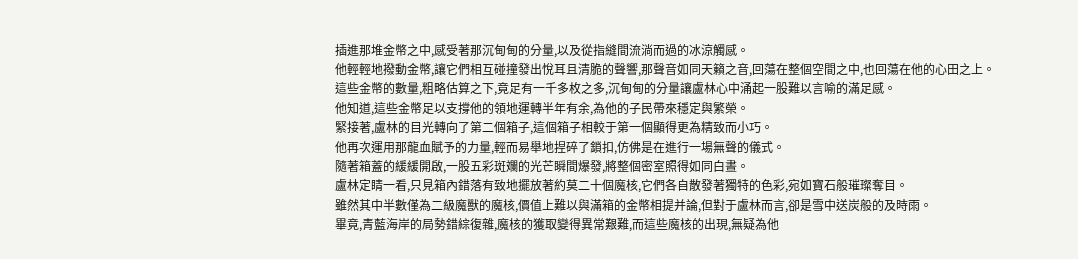插進那堆金幣之中,感受著那沉甸甸的分量,以及從指縫間流淌而過的冰涼觸感。
他輕輕地撥動金幣,讓它們相互碰撞發出悅耳且清脆的聲響,那聲音如同天籟之音,回蕩在整個空間之中,也回蕩在他的心田之上。
這些金幣的數量,粗略估算之下,竟足有一千多枚之多,沉甸甸的分量讓盧林心中涌起一股難以言喻的滿足感。
他知道,這些金幣足以支撐他的領地運轉半年有余,為他的子民帶來穩定與繁榮。
緊接著,盧林的目光轉向了第二個箱子,這個箱子相較于第一個顯得更為精致而小巧。
他再次運用那龍血賦予的力量,輕而易舉地捏碎了鎖扣,仿佛是在進行一場無聲的儀式。
隨著箱蓋的緩緩開啟,一股五彩斑斕的光芒瞬間爆發,將整個密室照得如同白晝。
盧林定睛一看,只見箱內錯落有致地擺放著約莫二十個魔核,它們各自散發著獨特的色彩,宛如寶石般璀璨奪目。
雖然其中半數僅為二級魔獸的魔核,價值上難以與滿箱的金幣相提并論,但對于盧林而言,卻是雪中送炭般的及時雨。
畢竟,青藍海岸的局勢錯綜復雜,魔核的獲取變得異常艱難,而這些魔核的出現,無疑為他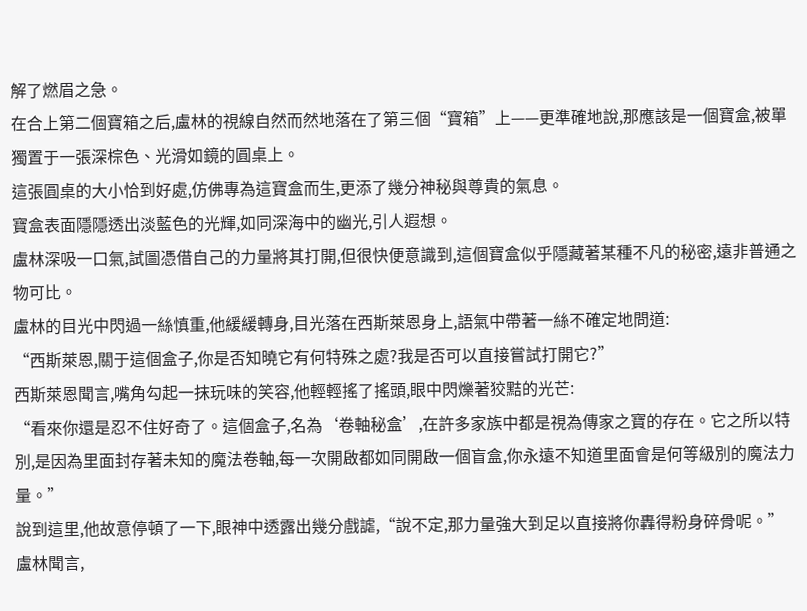解了燃眉之急。
在合上第二個寶箱之后,盧林的視線自然而然地落在了第三個“寶箱”上——更準確地說,那應該是一個寶盒,被單獨置于一張深棕色、光滑如鏡的圓桌上。
這張圓桌的大小恰到好處,仿佛專為這寶盒而生,更添了幾分神秘與尊貴的氣息。
寶盒表面隱隱透出淡藍色的光輝,如同深海中的幽光,引人遐想。
盧林深吸一口氣,試圖憑借自己的力量將其打開,但很快便意識到,這個寶盒似乎隱藏著某種不凡的秘密,遠非普通之物可比。
盧林的目光中閃過一絲慎重,他緩緩轉身,目光落在西斯萊恩身上,語氣中帶著一絲不確定地問道:
“西斯萊恩,關于這個盒子,你是否知曉它有何特殊之處?我是否可以直接嘗試打開它?”
西斯萊恩聞言,嘴角勾起一抹玩味的笑容,他輕輕搖了搖頭,眼中閃爍著狡黠的光芒:
“看來你還是忍不住好奇了。這個盒子,名為‘卷軸秘盒’,在許多家族中都是視為傳家之寶的存在。它之所以特別,是因為里面封存著未知的魔法卷軸,每一次開啟都如同開啟一個盲盒,你永遠不知道里面會是何等級別的魔法力量。”
說到這里,他故意停頓了一下,眼神中透露出幾分戲謔,“說不定,那力量強大到足以直接將你轟得粉身碎骨呢。”
盧林聞言,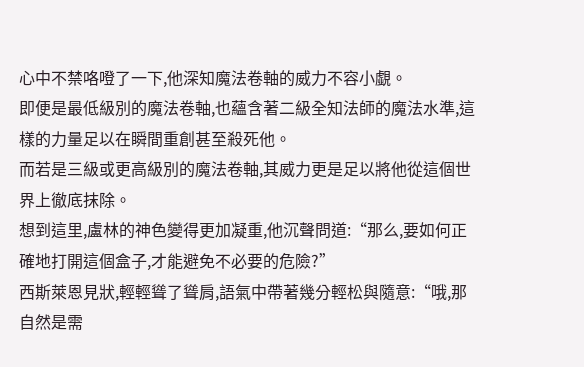心中不禁咯噔了一下,他深知魔法卷軸的威力不容小覷。
即便是最低級別的魔法卷軸,也蘊含著二級全知法師的魔法水準,這樣的力量足以在瞬間重創甚至殺死他。
而若是三級或更高級別的魔法卷軸,其威力更是足以將他從這個世界上徹底抹除。
想到這里,盧林的神色變得更加凝重,他沉聲問道:“那么,要如何正確地打開這個盒子,才能避免不必要的危險?”
西斯萊恩見狀,輕輕聳了聳肩,語氣中帶著幾分輕松與隨意:“哦,那自然是需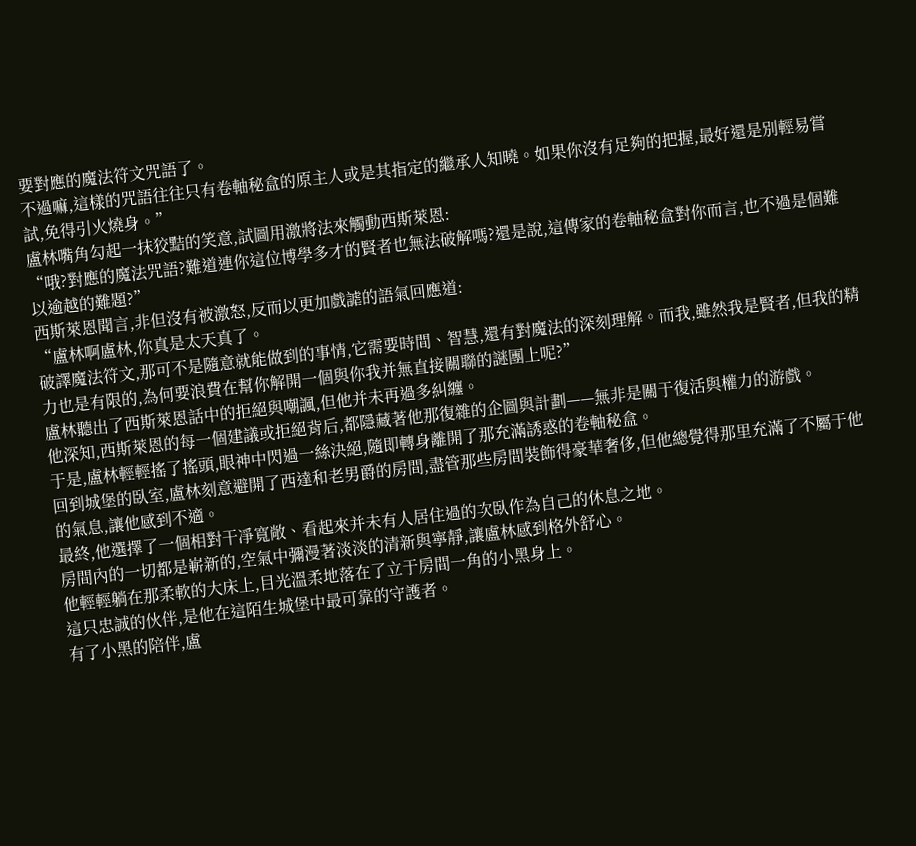要對應的魔法符文咒語了。
不過嘛,這樣的咒語往往只有卷軸秘盒的原主人或是其指定的繼承人知曉。如果你沒有足夠的把握,最好還是別輕易嘗試,免得引火燒身。”
盧林嘴角勾起一抹狡黠的笑意,試圖用激將法來觸動西斯萊恩:
“哦?對應的魔法咒語?難道連你這位博學多才的賢者也無法破解嗎?還是說,這傳家的卷軸秘盒對你而言,也不過是個難以逾越的難題?”
西斯萊恩聞言,非但沒有被激怒,反而以更加戲謔的語氣回應道:
“盧林啊盧林,你真是太天真了。
破譯魔法符文,那可不是隨意就能做到的事情,它需要時間、智慧,還有對魔法的深刻理解。而我,雖然我是賢者,但我的精力也是有限的,為何要浪費在幫你解開一個與你我并無直接關聯的謎團上呢?”
盧林聽出了西斯萊恩話中的拒絕與嘲諷,但他并未再過多糾纏。
他深知,西斯萊恩的每一個建議或拒絕背后,都隱藏著他那復雜的企圖與計劃——無非是關于復活與權力的游戲。
于是,盧林輕輕搖了搖頭,眼神中閃過一絲決絕,隨即轉身離開了那充滿誘惑的卷軸秘盒。
回到城堡的臥室,盧林刻意避開了西達和老男爵的房間,盡管那些房間裝飾得豪華奢侈,但他總覺得那里充滿了不屬于他的氣息,讓他感到不適。
最終,他選擇了一個相對干凈寬敞、看起來并未有人居住過的次臥作為自己的休息之地。
房間內的一切都是嶄新的,空氣中彌漫著淡淡的清新與寧靜,讓盧林感到格外舒心。
他輕輕躺在那柔軟的大床上,目光溫柔地落在了立于房間一角的小黑身上。
這只忠誠的伙伴,是他在這陌生城堡中最可靠的守護者。
有了小黑的陪伴,盧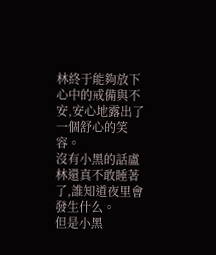林終于能夠放下心中的戒備與不安,安心地露出了一個舒心的笑容。
沒有小黑的話盧林還真不敢睡著了,誰知道夜里會發生什么。
但是小黑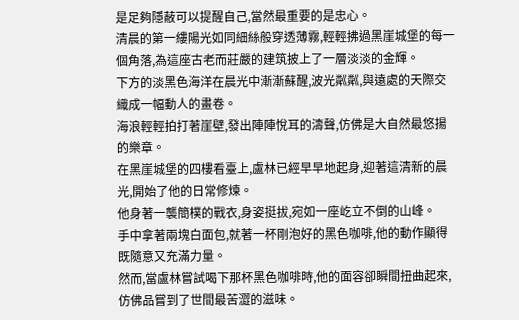是足夠隱蔽可以提醒自己,當然最重要的是忠心。
清晨的第一縷陽光如同細絲般穿透薄霧,輕輕拂過黑崖城堡的每一個角落,為這座古老而莊嚴的建筑披上了一層淡淡的金輝。
下方的淡黑色海洋在晨光中漸漸蘇醒,波光粼粼,與遠處的天際交織成一幅動人的畫卷。
海浪輕輕拍打著崖壁,發出陣陣悅耳的濤聲,仿佛是大自然最悠揚的樂章。
在黑崖城堡的四樓看臺上,盧林已經早早地起身,迎著這清新的晨光,開始了他的日常修煉。
他身著一襲簡樸的戰衣,身姿挺拔,宛如一座屹立不倒的山峰。
手中拿著兩塊白面包,就著一杯剛泡好的黑色咖啡,他的動作顯得既隨意又充滿力量。
然而,當盧林嘗試喝下那杯黑色咖啡時,他的面容卻瞬間扭曲起來,仿佛品嘗到了世間最苦澀的滋味。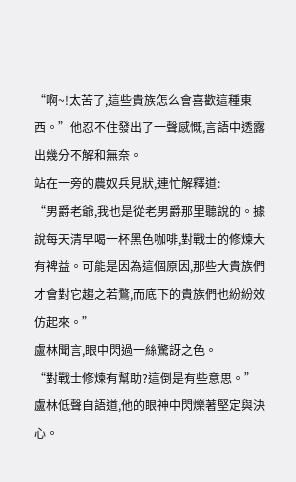“啊~!太苦了,這些貴族怎么會喜歡這種東西。”他忍不住發出了一聲感慨,言語中透露出幾分不解和無奈。
站在一旁的農奴兵見狀,連忙解釋道:
“男爵老爺,我也是從老男爵那里聽說的。據說每天清早喝一杯黑色咖啡,對戰士的修煉大有裨益。可能是因為這個原因,那些大貴族們才會對它趨之若鶩,而底下的貴族們也紛紛效仿起來。”
盧林聞言,眼中閃過一絲驚訝之色。
“對戰士修煉有幫助?這倒是有些意思。”
盧林低聲自語道,他的眼神中閃爍著堅定與決心。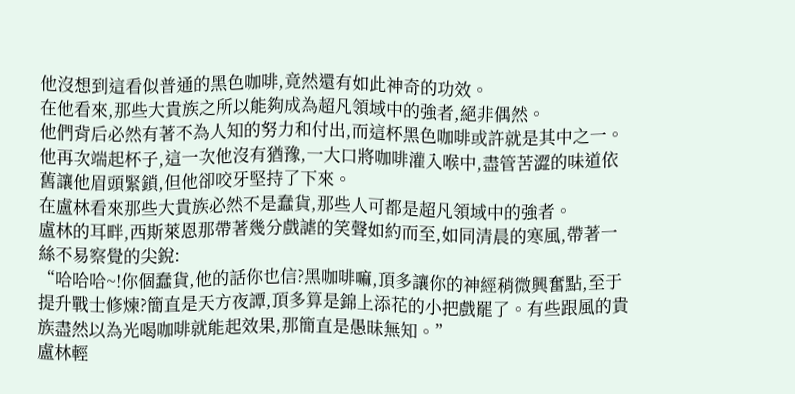他沒想到這看似普通的黑色咖啡,竟然還有如此神奇的功效。
在他看來,那些大貴族之所以能夠成為超凡領域中的強者,絕非偶然。
他們背后必然有著不為人知的努力和付出,而這杯黑色咖啡或許就是其中之一。
他再次端起杯子,這一次他沒有猶豫,一大口將咖啡灌入喉中,盡管苦澀的味道依舊讓他眉頭緊鎖,但他卻咬牙堅持了下來。
在盧林看來那些大貴族必然不是蠢貨,那些人可都是超凡領域中的強者。
盧林的耳畔,西斯萊恩那帶著幾分戲謔的笑聲如約而至,如同清晨的寒風,帶著一絲不易察覺的尖銳:
“哈哈哈~!你個蠢貨,他的話你也信?黑咖啡嘛,頂多讓你的神經稍微興奮點,至于提升戰士修煉?簡直是天方夜譚,頂多算是錦上添花的小把戲罷了。有些跟風的貴族盡然以為光喝咖啡就能起效果,那簡直是愚昧無知。”
盧林輕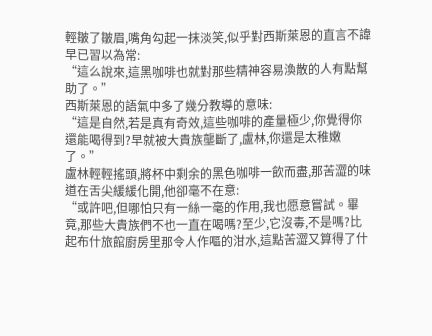輕皺了皺眉,嘴角勾起一抹淡笑,似乎對西斯萊恩的直言不諱早已習以為常:
“這么說來,這黑咖啡也就對那些精神容易渙散的人有點幫助了。”
西斯萊恩的語氣中多了幾分教導的意味:
“這是自然,若是真有奇效,這些咖啡的產量極少,你覺得你還能喝得到?早就被大貴族壟斷了,盧林,你還是太稚嫩了。”
盧林輕輕搖頭,將杯中剩余的黑色咖啡一飲而盡,那苦澀的味道在舌尖緩緩化開,他卻毫不在意:
“或許吧,但哪怕只有一絲一毫的作用,我也愿意嘗試。畢竟,那些大貴族們不也一直在喝嗎?至少,它沒毒,不是嗎?比起布什旅館廚房里那令人作嘔的泔水,這點苦澀又算得了什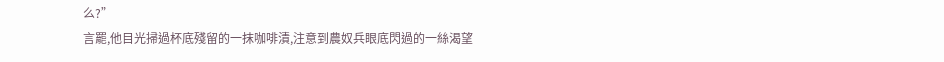么?”
言罷,他目光掃過杯底殘留的一抹咖啡漬,注意到農奴兵眼底閃過的一絲渴望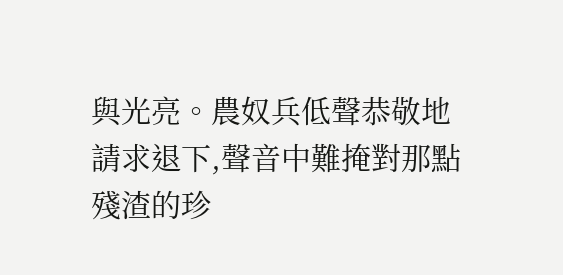與光亮。農奴兵低聲恭敬地請求退下,聲音中難掩對那點殘渣的珍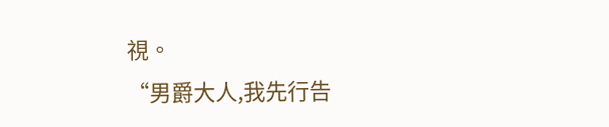視。
“男爵大人,我先行告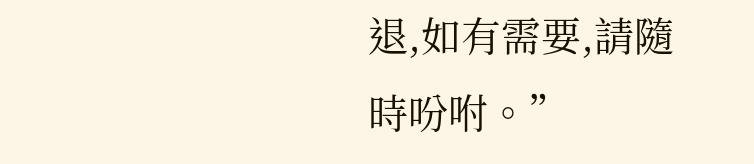退,如有需要,請隨時吩咐。”